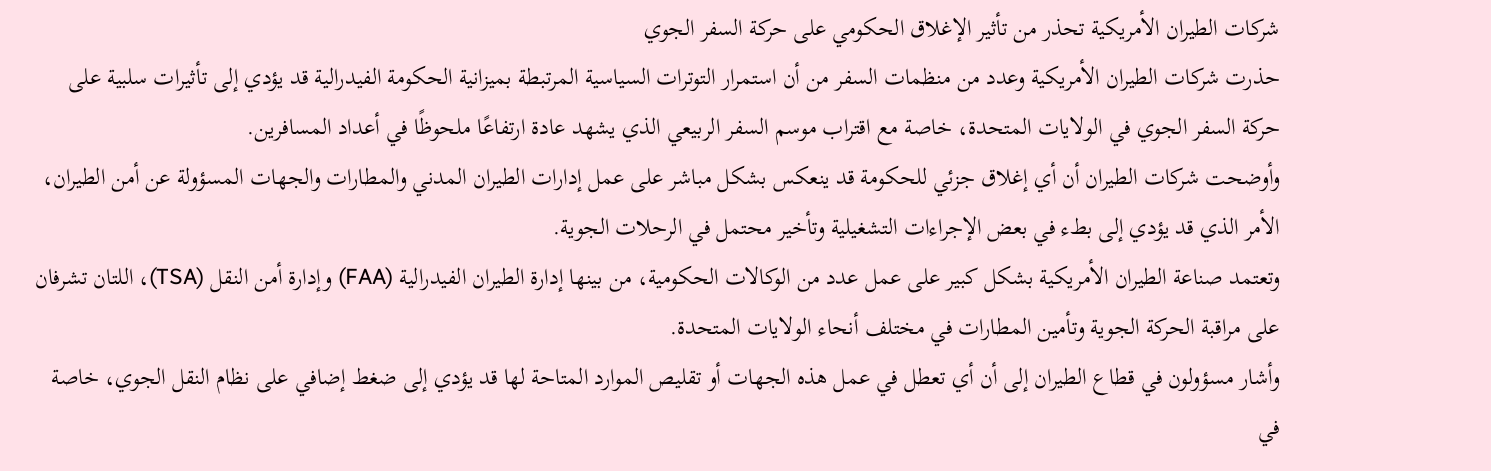شركات الطيران الأمريكية تحذر من تأثير الإغلاق الحكومي على حركة السفر الجوي
حذرت شركات الطيران الأمريكية وعدد من منظمات السفر من أن استمرار التوترات السياسية المرتبطة بميزانية الحكومة الفيدرالية قد يؤدي إلى تأثيرات سلبية على حركة السفر الجوي في الولايات المتحدة، خاصة مع اقتراب موسم السفر الربيعي الذي يشهد عادة ارتفاعًا ملحوظًا في أعداد المسافرين.
وأوضحت شركات الطيران أن أي إغلاق جزئي للحكومة قد ينعكس بشكل مباشر على عمل إدارات الطيران المدني والمطارات والجهات المسؤولة عن أمن الطيران، الأمر الذي قد يؤدي إلى بطء في بعض الإجراءات التشغيلية وتأخير محتمل في الرحلات الجوية.
وتعتمد صناعة الطيران الأمريكية بشكل كبير على عمل عدد من الوكالات الحكومية، من بينها إدارة الطيران الفيدرالية (FAA) وإدارة أمن النقل (TSA)، اللتان تشرفان على مراقبة الحركة الجوية وتأمين المطارات في مختلف أنحاء الولايات المتحدة.
وأشار مسؤولون في قطاع الطيران إلى أن أي تعطل في عمل هذه الجهات أو تقليص الموارد المتاحة لها قد يؤدي إلى ضغط إضافي على نظام النقل الجوي، خاصة في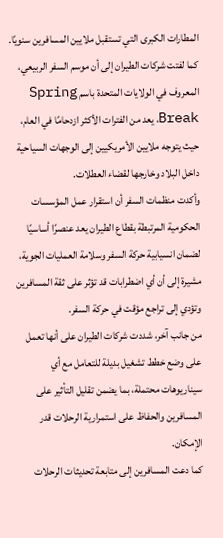المطارات الكبرى التي تستقبل ملايين المسافرين سنويًا.
كما لفتت شركات الطيران إلى أن موسم السفر الربيعي، المعروف في الولايات المتحدة باسم Spring Break، يعد من الفترات الأكثر ازدحامًا في العام، حيث يتوجه ملايين الأمريكيين إلى الوجهات السياحية داخل البلاد وخارجها لقضاء العطلات.
وأكدت منظمات السفر أن استقرار عمل المؤسسات الحكومية المرتبطة بقطاع الطيران يعد عنصرًا أساسيًا لضمان انسيابية حركة السفر وسلامة العمليات الجوية، مشيرة إلى أن أي اضطرابات قد تؤثر على ثقة المسافرين وتؤدي إلى تراجع مؤقت في حركة السفر.
من جانب آخر، شددت شركات الطيران على أنها تعمل على وضع خطط تشغيل بديلة للتعامل مع أي سيناريوهات محتملة، بما يضمن تقليل التأثير على المسافرين والحفاظ على استمرارية الرحلات قدر الإمكان.
كما دعت المسافرين إلى متابعة تحديثات الرحلات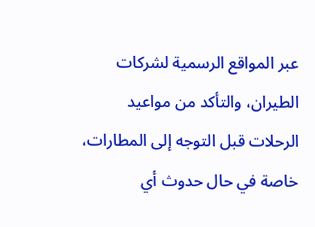عبر المواقع الرسمية لشركات الطيران، والتأكد من مواعيد الرحلات قبل التوجه إلى المطارات، خاصة في حال حدوث أي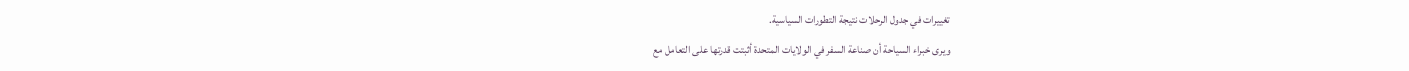تغييرات في جدول الرحلات نتيجة التطورات السياسية.
ويرى خبراء السياحة أن صناعة السفر في الولايات المتحدة أثبتت قدرتها على التعامل مع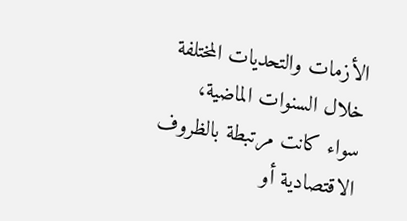الأزمات والتحديات المختلفة خلال السنوات الماضية، سواء كانت مرتبطة بالظروف الاقتصادية أو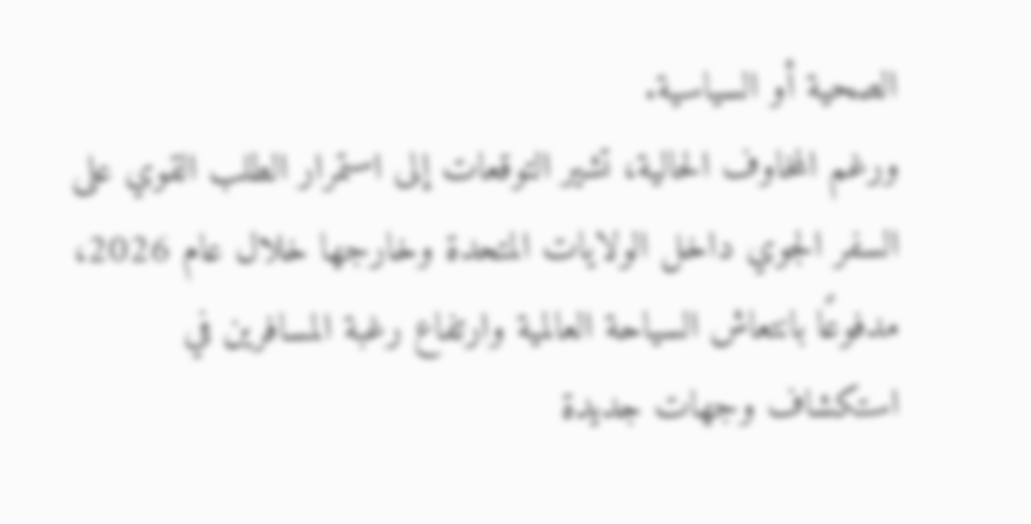الصحية أو السياسية.
ورغم المخاوف الحالية، تشير التوقعات إلى استمرار الطلب القوي على السفر الجوي داخل الولايات المتحدة وخارجها خلال عام 2026، مدفوعًا بانتعاش السياحة العالمية وارتفاع رغبة المسافرين في استكشاف وجهات جديدة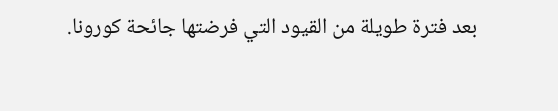بعد فترة طويلة من القيود التي فرضتها جائحة كورونا.